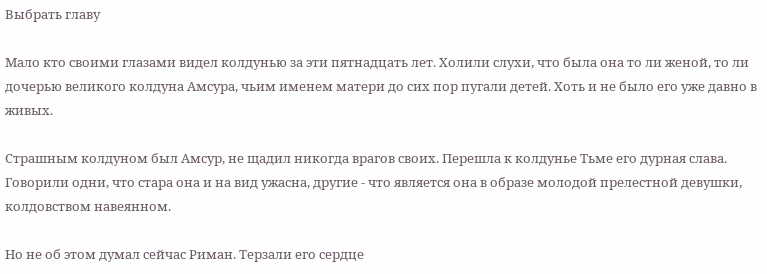Выбрать главу

Мало кто своими глазами видел колдунью за эти пятнадцать лет. Холили слухи, что была она то ли женой, то ли дочерью великого колдуна Амсура, чьим именем матери до сих пор пугали детей. Хоть и не было его уже давно в живых.

Страшным колдуном был Амсур, не щадил никогда врагов своих. Перешла к колдунье Тьме его дурная слава. Говорили одни, что стара она и на вид ужасна, другие - что является она в образе молодой прелестной девушки, колдовством навеянном.

Но не об этом думал сейчас Риман. Терзали его сердце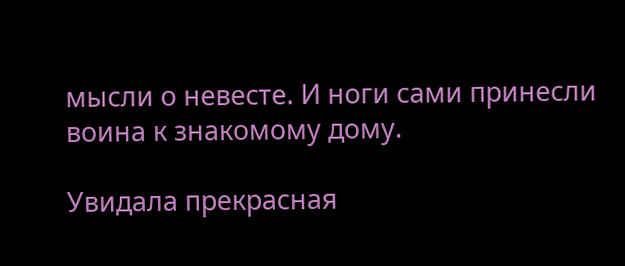мысли о невесте. И ноги сами принесли воина к знакомому дому.

Увидала прекрасная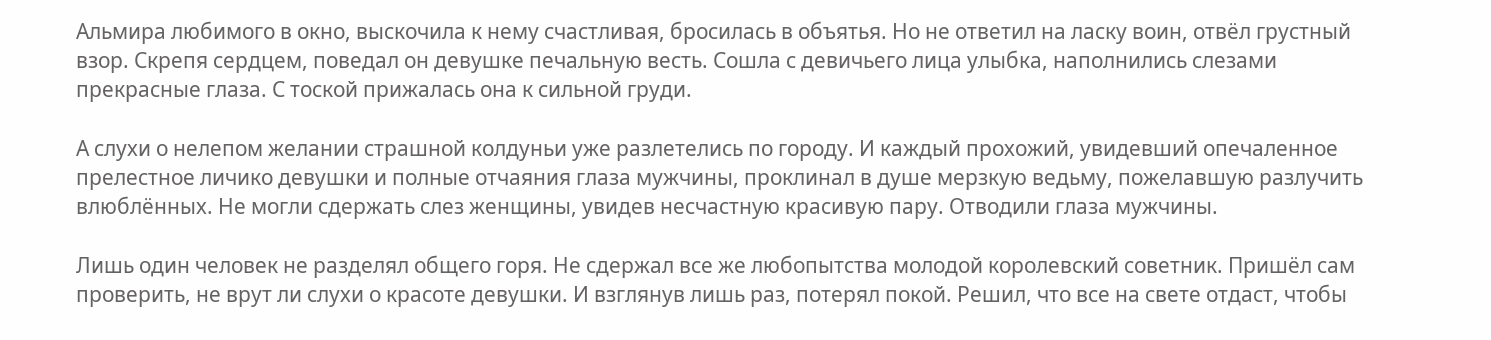Альмира любимого в окно, выскочила к нему счастливая, бросилась в объятья. Но не ответил на ласку воин, отвёл грустный взор. Скрепя сердцем, поведал он девушке печальную весть. Сошла с девичьего лица улыбка, наполнились слезами прекрасные глаза. С тоской прижалась она к сильной груди.

А слухи о нелепом желании страшной колдуньи уже разлетелись по городу. И каждый прохожий, увидевший опечаленное прелестное личико девушки и полные отчаяния глаза мужчины, проклинал в душе мерзкую ведьму, пожелавшую разлучить влюблённых. Не могли сдержать слез женщины, увидев несчастную красивую пару. Отводили глаза мужчины.

Лишь один человек не разделял общего горя. Не сдержал все же любопытства молодой королевский советник. Пришёл сам проверить, не врут ли слухи о красоте девушки. И взглянув лишь раз, потерял покой. Решил, что все на свете отдаст, чтобы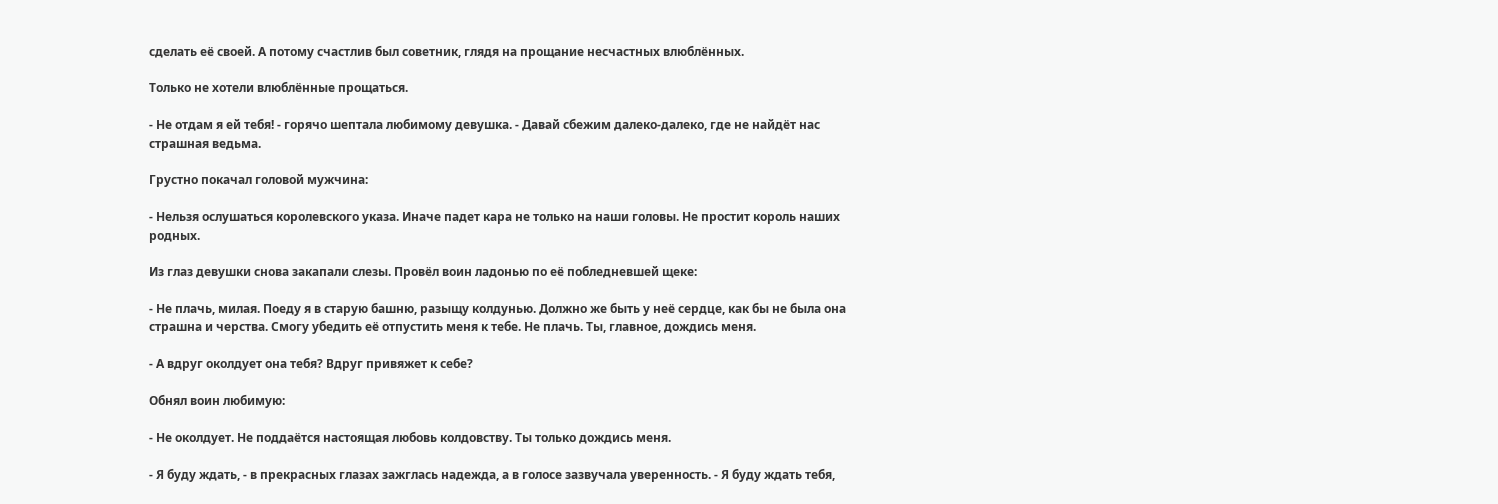сделать её своей. А потому счастлив был советник, глядя на прощание несчастных влюблённых.

Только не хотели влюблённые прощаться.

- Не отдам я ей тебя! - горячо шептала любимому девушка. - Давай сбежим далеко-далеко, где не найдёт нас страшная ведьма.

Грустно покачал головой мужчина:

- Нельзя ослушаться королевского указа. Иначе падет кара не только на наши головы. Не простит король наших родных.

Из глаз девушки снова закапали слезы. Провёл воин ладонью по её побледневшей щеке:

- Не плачь, милая. Поеду я в старую башню, разыщу колдунью. Должно же быть у неё сердце, как бы не была она страшна и черства. Смогу убедить её отпустить меня к тебе. Не плачь. Ты, главное, дождись меня.

- А вдруг околдует она тебя? Вдруг привяжет к себе?

Обнял воин любимую:

- Не околдует. Не поддаётся настоящая любовь колдовству. Ты только дождись меня.

- Я буду ждать, - в прекрасных глазах зажглась надежда, а в голосе зазвучала уверенность. - Я буду ждать тебя,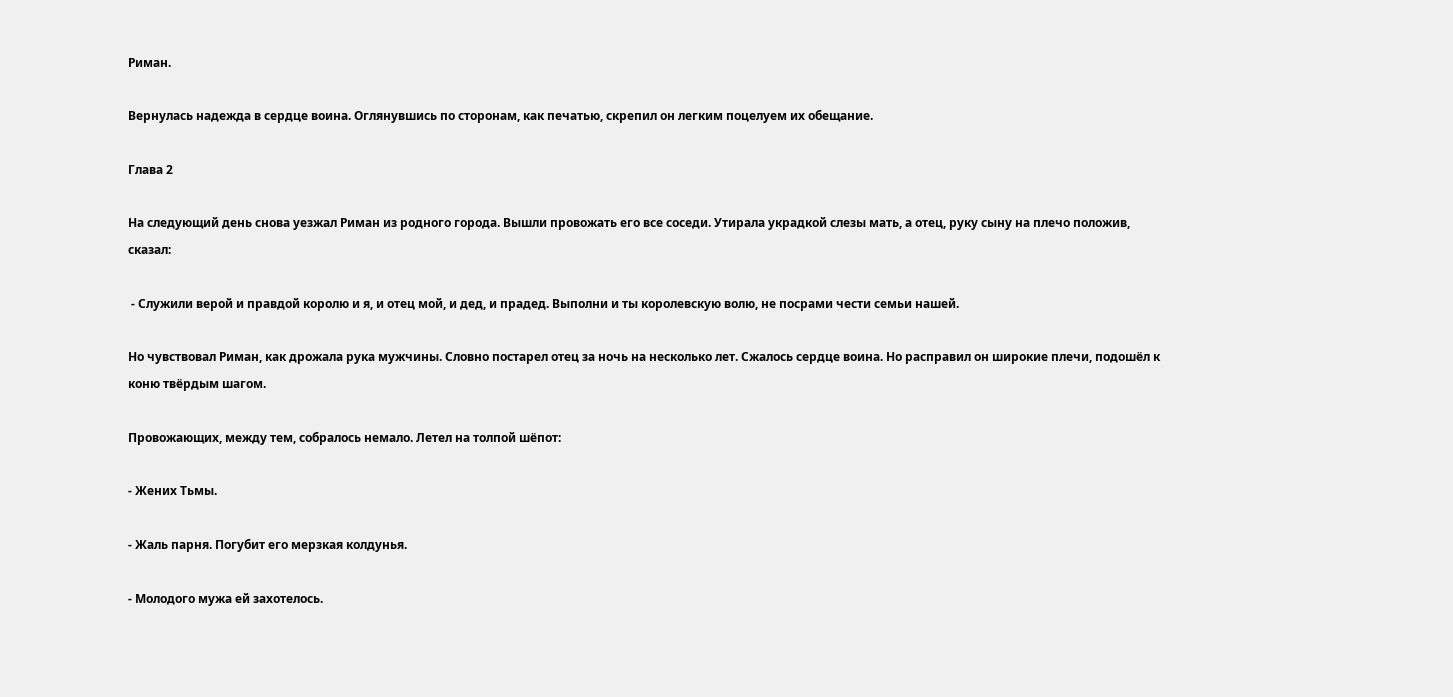Риман.

Вернулась надежда в сердце воина. Оглянувшись по сторонам, как печатью, скрепил он легким поцелуем их обещание.

Глава 2

На следующий день снова уезжал Риман из родного города. Вышли провожать его все соседи. Утирала украдкой слезы мать, а отец, руку сыну на плечо положив, сказал:

 - Служили верой и правдой королю и я, и отец мой, и дед, и прадед. Выполни и ты королевскую волю, не посрами чести семьи нашей.

Но чувствовал Риман, как дрожала рука мужчины. Словно постарел отец за ночь на несколько лет. Сжалось сердце воина. Но расправил он широкие плечи, подошёл к коню твёрдым шагом.

Провожающих, между тем, собралось немало. Летел на толпой шёпот:

- Жених Тьмы.

- Жаль парня. Погубит его мерзкая колдунья.

- Молодого мужа ей захотелось.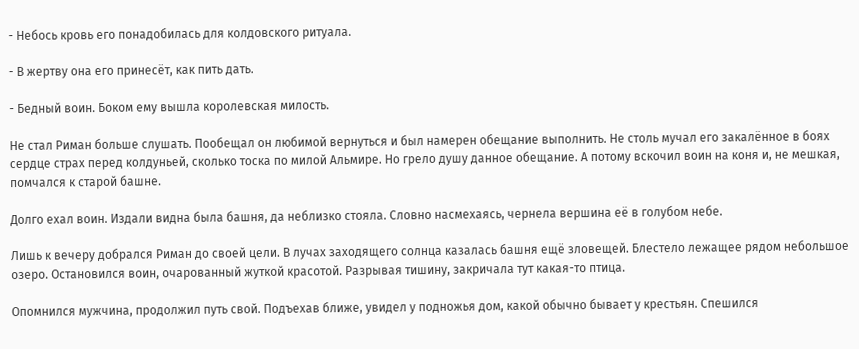- Небось кровь его понадобилась для колдовского ритуала.

- В жертву она его принесёт, как пить дать.

- Бедный воин. Боком ему вышла королевская милость.

Не стал Риман больше слушать. Пообещал он любимой вернуться и был намерен обещание выполнить. Не столь мучал его закалённое в боях сердце страх перед колдуньей, сколько тоска по милой Альмире. Но грело душу данное обещание. А потому вскочил воин на коня и, не мешкая, помчался к старой башне.

Долго ехал воин. Издали видна была башня, да неблизко стояла. Словно насмехаясь, чернела вершина её в голубом небе.

Лишь к вечеру добрался Риман до своей цели. В лучах заходящего солнца казалась башня ещё зловещей. Блестело лежащее рядом небольшое озеро. Остановился воин, очарованный жуткой красотой. Разрывая тишину, закричала тут какая-то птица.

Опомнился мужчина, продолжил путь свой. Подъехав ближе, увидел у подножья дом, какой обычно бывает у крестьян. Спешился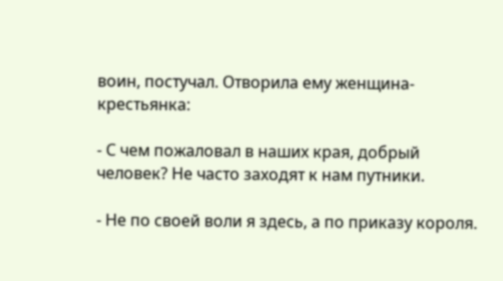воин, постучал. Отворила ему женщина-крестьянка:

- С чем пожаловал в наших края, добрый человек? Не часто заходят к нам путники.

- Не по своей воли я здесь, а по приказу короля.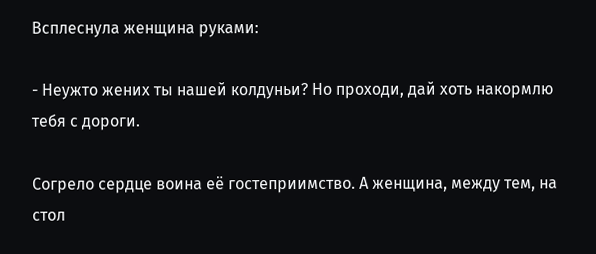Всплеснула женщина руками:

- Неужто жених ты нашей колдуньи? Но проходи, дай хоть накормлю тебя с дороги.

Согрело сердце воина её гостеприимство. А женщина, между тем, на стол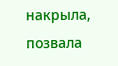накрыла, позвала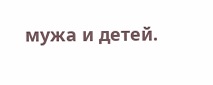мужа и детей.